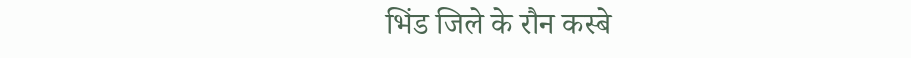भिंड जिले के रौन कस्बे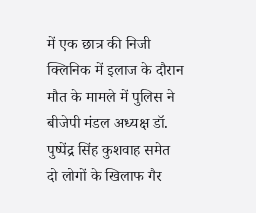में एक छात्र की निजी क्लिनिक में इलाज के दौरान मौत के मामले में पुलिस ने बीजेपी मंडल अध्यक्ष डॉ. पुष्पेंद्र सिंह कुशवाह समेत दो लोगों के खिलाफ गैर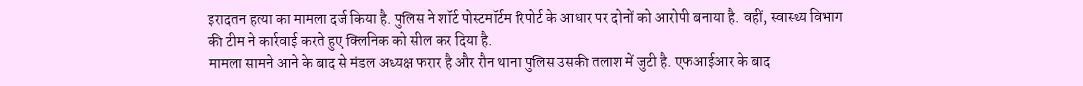इरादतन हत्या का मामला दर्ज किया है. पुलिस ने शॉर्ट पोस्टमॉर्टम रिपोर्ट के आधार पर दोनों को आरोपी बनाया है. वहीं, स्वास्थ्य विभाग की टीम ने कार्रवाई करते हुए क्लिनिक को सील कर दिया है.
मामला सामने आने के बाद से मंडल अध्यक्ष फरार है और रौन थाना पुलिस उसकी तलाश में जुटी है. एफआईआर के बाद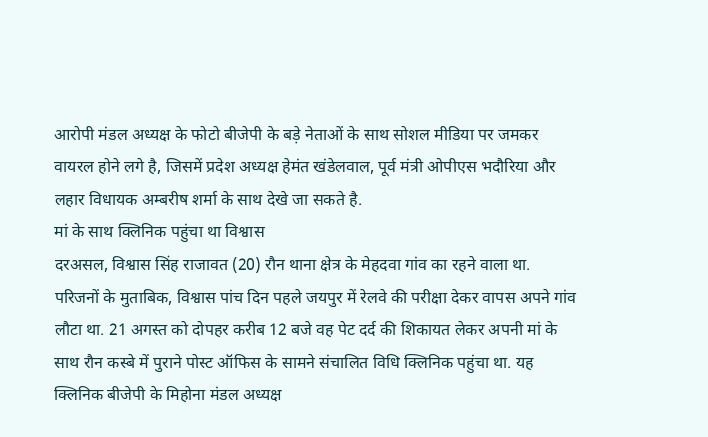आरोपी मंडल अध्यक्ष के फोटो बीजेपी के बड़े नेताओं के साथ सोशल मीडिया पर जमकर वायरल होने लगे है, जिसमें प्रदेश अध्यक्ष हेमंत खंडेलवाल, पूर्व मंत्री ओपीएस भदौरिया और लहार विधायक अम्बरीष शर्मा के साथ देखे जा सकते है.
मां के साथ क्लिनिक पहुंचा था विश्वास
दरअसल, विश्वास सिंह राजावत (20) रौन थाना क्षेत्र के मेहदवा गांव का रहने वाला था. परिजनों के मुताबिक, विश्वास पांच दिन पहले जयपुर में रेलवे की परीक्षा देकर वापस अपने गांव लौटा था. 21 अगस्त को दोपहर करीब 12 बजे वह पेट दर्द की शिकायत लेकर अपनी मां के साथ रौन कस्बे में पुराने पोस्ट ऑफिस के सामने संचालित विधि क्लिनिक पहुंचा था. यह क्लिनिक बीजेपी के मिहोना मंडल अध्यक्ष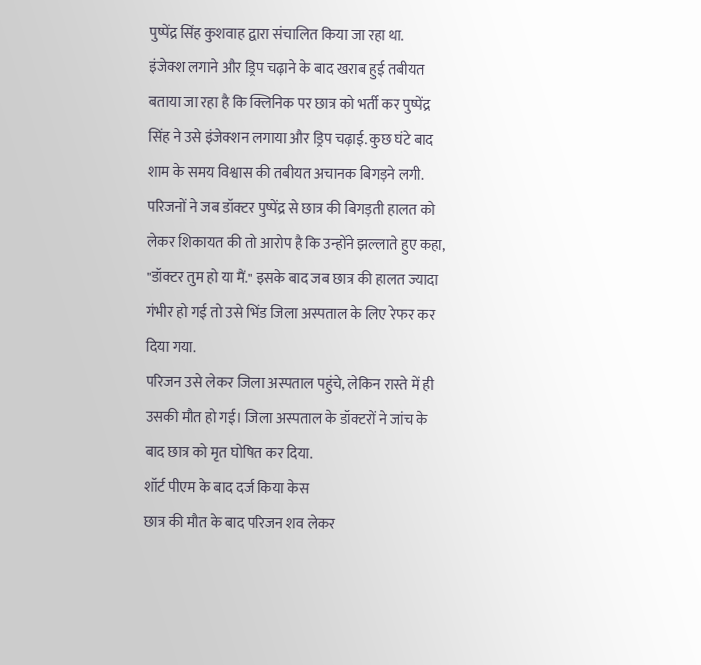पुष्पेंद्र सिंह कुशवाह द्वारा संचालित किया जा रहा था.
इंजेक्श लगाने और ड्रिप चढ़ाने के बाद खराब हुई तबीयत
बताया जा रहा है कि क्लिनिक पर छात्र को भर्ती कर पुष्पेंद्र सिंह ने उसे इंजेक्शन लगाया और ड्रिप चढ़ाई. कुछ घंटे बाद शाम के समय विश्वास की तबीयत अचानक बिगड़ने लगी. परिजनों ने जब डॉक्टर पुष्पेंद्र से छात्र की बिगड़ती हालत को लेकर शिकायत की तो आरोप है कि उन्होंने झल्लाते हुए कहा, "डॉक्टर तुम हो या मैं." इसके बाद जब छात्र की हालत ज्यादा गंभीर हो गई तो उसे भिंड जिला अस्पताल के लिए रेफर कर दिया गया.
परिजन उसे लेकर जिला अस्पताल पहुंचे, लेकिन रास्ते में ही उसकी मौत हो गई। जिला अस्पताल के डॉक्टरों ने जांच के बाद छात्र को मृत घोषित कर दिया.
शॉर्ट पीएम के बाद दर्ज किया केस
छात्र की मौत के बाद परिजन शव लेकर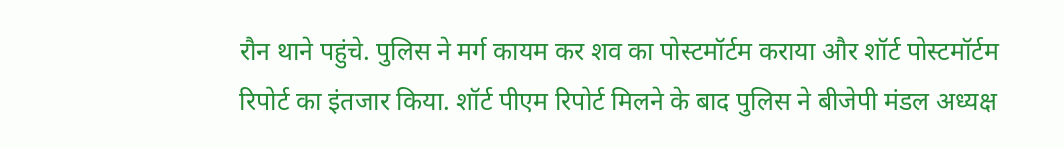रौन थाने पहुंचे. पुलिस ने मर्ग कायम कर शव का पोस्टमॉर्टम कराया और शॉर्ट पोस्टमॉर्टम रिपोर्ट का इंतजार किया. शॉर्ट पीएम रिपोर्ट मिलने के बाद पुलिस ने बीजेपी मंडल अध्यक्ष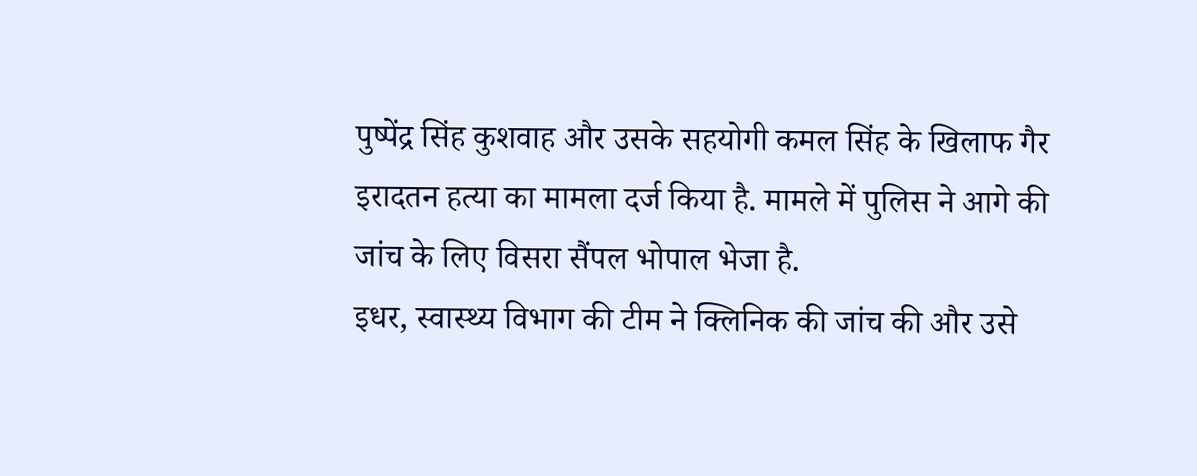पुष्पेंद्र सिंह कुशवाह और उसके सहयोगी कमल सिंह के खिलाफ गैर इरादतन हत्या का मामला दर्ज किया है. मामले में पुलिस ने आगे की जांच के लिए विसरा सैंपल भोपाल भेजा है.
इधर, स्वास्थ्य विभाग की टीम ने क्लिनिक की जांच की और उसे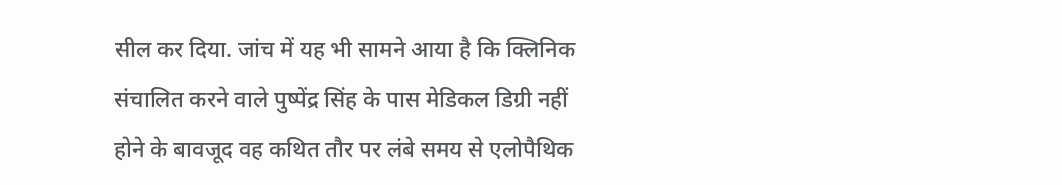सील कर दिया. जांच में यह भी सामने आया है कि क्लिनिक संचालित करने वाले पुष्पेंद्र सिंह के पास मेडिकल डिग्री नहीं होने के बावजूद वह कथित तौर पर लंबे समय से एलोपैथिक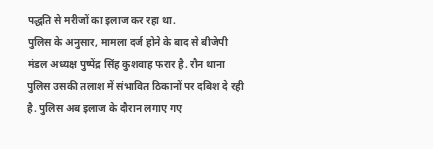पद्धति से मरीजों का इलाज कर रहा था.
पुलिस के अनुसार, मामला दर्ज होने के बाद से बीजेपी मंडल अध्यक्ष पुष्पेंद्र सिंह कुशवाह फरार है. रौन थाना पुलिस उसकी तलाश में संभावित ठिकानों पर दबिश दे रही है. पुलिस अब इलाज के दौरान लगाए गए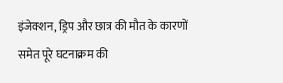इंजेक्शन, ड्रिप और छात्र की मौत के कारणों समेत पूरे घटनाक्रम की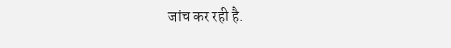जांच कर रही है.